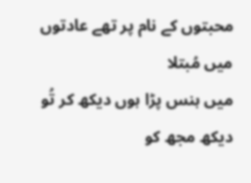محبتوں کے نام پر تھے عادتوں میں مُبتلا
میں ہنس پڑا ہوں دیکھ کر تُو دیکھ مجھ کو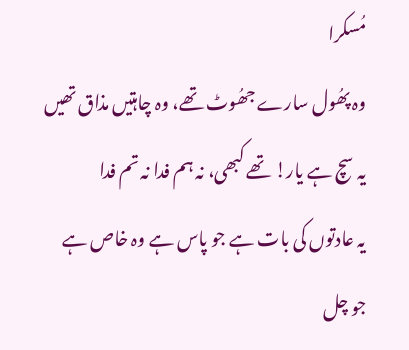مُسکرا
وہ پھُول سارے جھُوٹ تھے، وہ چاہتیں مذاق تھیں
یہ سچ ہے یار! تھے کبھی، نہ ہم فدا نہ تم فدا
یہ عادتوں کی بات ہے جو پاس ہے وہ خاص ہے
جو چل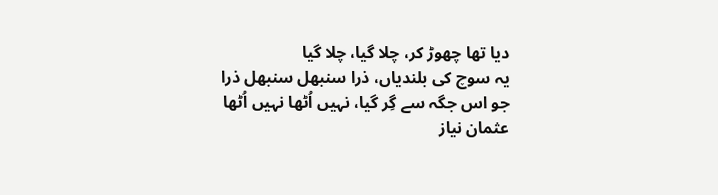دیا تھا چھوڑ کر، چلا گیا، چلا گیا
یہ سوچ کی بلندیاں، ذرا سنبھل سنبھل ذرا
جو اس جگہ سے گِر گیا، نہیں اُٹھا نہیں اُٹھا
عثمان نیاز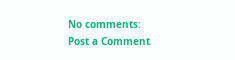No comments:
Post a Comment